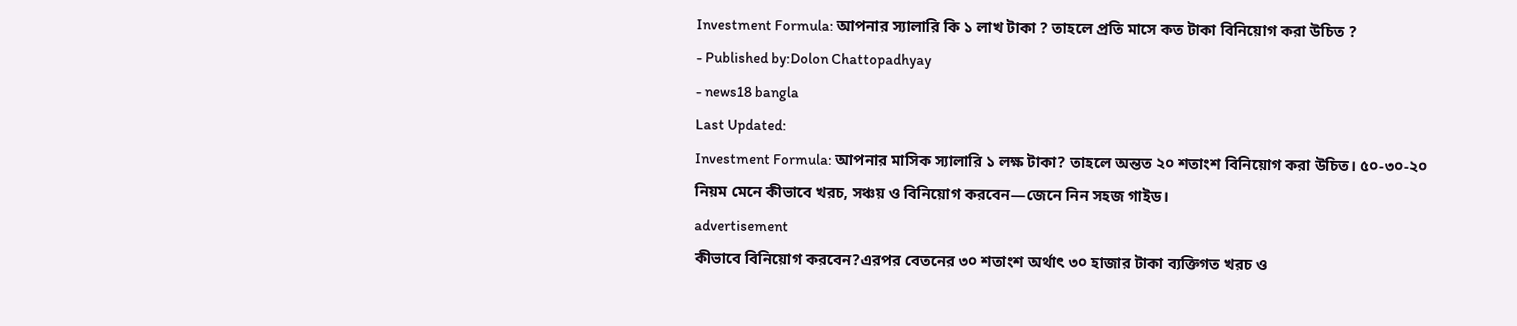Investment Formula: আপনার স্যালারি কি ১ লাখ টাকা ? তাহলে প্রতি মাসে কত টাকা বিনিয়োগ করা উচিত ?
- Published by:Dolon Chattopadhyay
- news18 bangla
Last Updated:
Investment Formula: আপনার মাসিক স্যালারি ১ লক্ষ টাকা? তাহলে অন্তত ২০ শতাংশ বিনিয়োগ করা উচিত। ৫০-৩০-২০ নিয়ম মেনে কীভাবে খরচ, সঞ্চয় ও বিনিয়োগ করবেন—জেনে নিন সহজ গাইড।
advertisement
কীভাবে বিনিয়োগ করবেন?এরপর বেতনের ৩০ শতাংশ অর্থাৎ ৩০ হাজার টাকা ব্যক্তিগত খরচ ও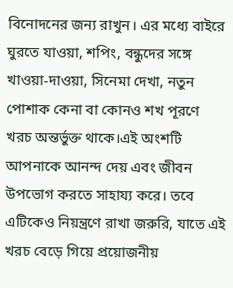বিনোদনের জন্য রাখুন। এর মধ্যে বাইরে ঘুরতে যাওয়া, শপিং, বন্ধুদের সঙ্গে খাওয়া-দাওয়া, সিনেমা দেখা, নতুন পোশাক কেনা বা কোনও শখ পূরণে খরচ অন্তর্ভুক্ত থাকে।এই অংশটি আপনাকে আনন্দ দেয় এবং জীবন উপভোগ করতে সাহায্য করে। তবে এটিকেও নিয়ন্ত্রণে রাখা জরুরি, যাতে এই খরচ বেড়ে গিয়ে প্রয়োজনীয়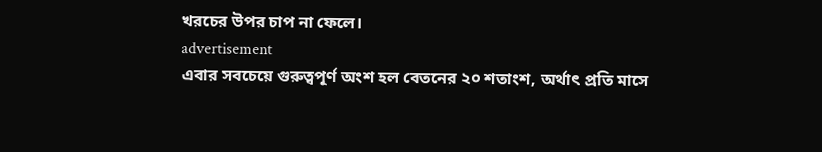খরচের উপর চাপ না ফেলে।
advertisement
এবার সবচেয়ে গুরুত্বপূর্ণ অংশ হল বেতনের ২০ শতাংশ, অর্থাৎ প্রতি মাসে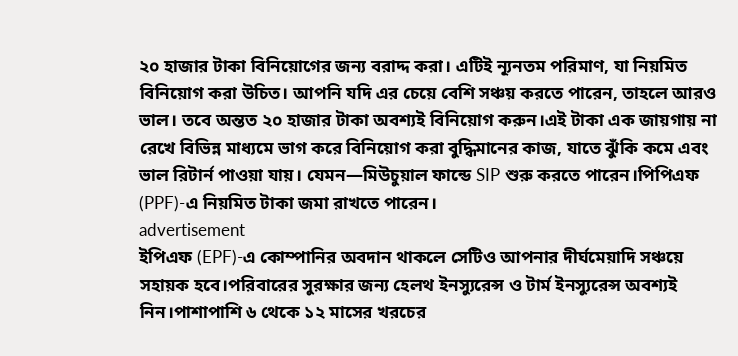২০ হাজার টাকা বিনিয়োগের জন্য বরাদ্দ করা। এটিই ন্যূনতম পরিমাণ, যা নিয়মিত বিনিয়োগ করা উচিত। আপনি যদি এর চেয়ে বেশি সঞ্চয় করতে পারেন, তাহলে আরও ভাল। তবে অন্তত ২০ হাজার টাকা অবশ্যই বিনিয়োগ করুন।এই টাকা এক জায়গায় না রেখে বিভিন্ন মাধ্যমে ভাগ করে বিনিয়োগ করা বুদ্ধিমানের কাজ, যাতে ঝুঁকি কমে এবং ভাল রিটার্ন পাওয়া যায়। যেমন—মিউচুয়াল ফান্ডে SIP শুরু করতে পারেন।পিপিএফ (PPF)-এ নিয়মিত টাকা জমা রাখতে পারেন।
advertisement
ইপিএফ (EPF)-এ কোম্পানির অবদান থাকলে সেটিও আপনার দীর্ঘমেয়াদি সঞ্চয়ে সহায়ক হবে।পরিবারের সুরক্ষার জন্য হেলথ ইনস্যুরেন্স ও টার্ম ইনস্যুরেন্স অবশ্যই নিন।পাশাপাশি ৬ থেকে ১২ মাসের খরচের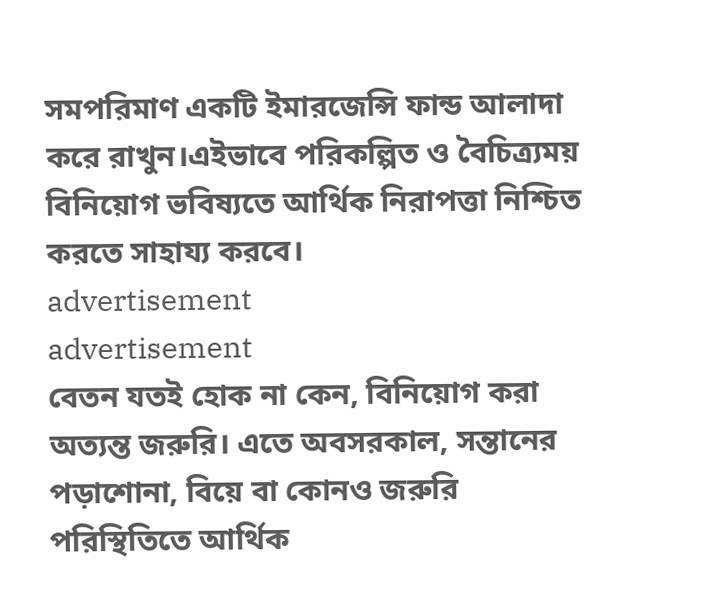সমপরিমাণ একটি ইমারজেন্সি ফান্ড আলাদা করে রাখুন।এইভাবে পরিকল্পিত ও বৈচিত্র্যময় বিনিয়োগ ভবিষ্যতে আর্থিক নিরাপত্তা নিশ্চিত করতে সাহায্য করবে।
advertisement
advertisement
বেতন যতই হোক না কেন, বিনিয়োগ করা অত্যন্ত জরুরি। এতে অবসরকাল, সন্তানের পড়াশোনা, বিয়ে বা কোনও জরুরি পরিস্থিতিতে আর্থিক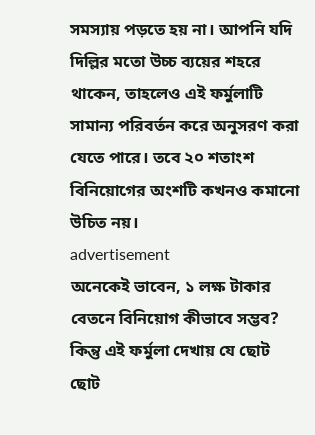সমস্যায় পড়তে হয় না। আপনি যদি দিল্লির মতো উচ্চ ব্যয়ের শহরে থাকেন, তাহলেও এই ফর্মুলাটি সামান্য পরিবর্তন করে অনুসরণ করা যেতে পারে। তবে ২০ শতাংশ বিনিয়োগের অংশটি কখনও কমানো উচিত নয়।
advertisement
অনেকেই ভাবেন, ১ লক্ষ টাকার বেতনে বিনিয়োগ কীভাবে সম্ভব? কিন্তু এই ফর্মুলা দেখায় যে ছোট ছোট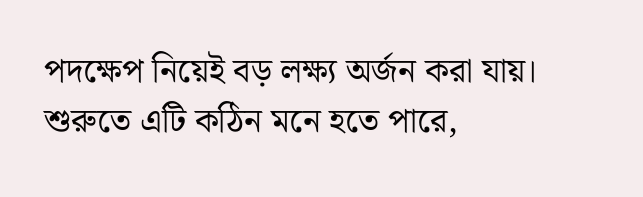পদক্ষেপ নিয়েই বড় লক্ষ্য অর্জন করা যায়। শুরুতে এটি কঠিন মনে হতে পারে,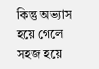কিন্তু অভ্যাস হয়ে গেলে সহজ হয়ে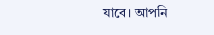যাবে। আপনি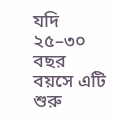যদি ২৫–৩০ বছর বয়সে এটি শুরু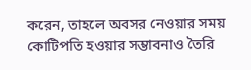করেন, তাহলে অবসর নেওয়ার সময় কোটিপতি হওয়ার সম্ভাবনাও তৈরি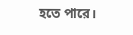হতে পারে।